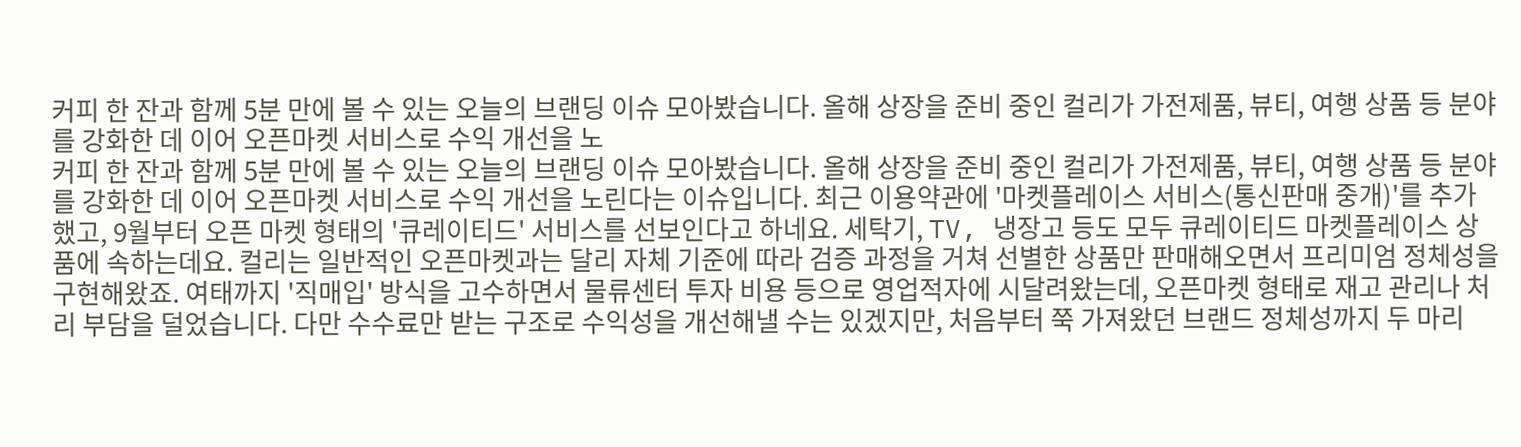커피 한 잔과 함께 5분 만에 볼 수 있는 오늘의 브랜딩 이슈 모아봤습니다. 올해 상장을 준비 중인 컬리가 가전제품, 뷰티, 여행 상품 등 분야를 강화한 데 이어 오픈마켓 서비스로 수익 개선을 노
커피 한 잔과 함께 5분 만에 볼 수 있는 오늘의 브랜딩 이슈 모아봤습니다. 올해 상장을 준비 중인 컬리가 가전제품, 뷰티, 여행 상품 등 분야를 강화한 데 이어 오픈마켓 서비스로 수익 개선을 노린다는 이슈입니다. 최근 이용약관에 '마켓플레이스 서비스(통신판매 중개)'를 추가했고, 9월부터 오픈 마켓 형태의 '큐레이티드' 서비스를 선보인다고 하네요. 세탁기, TV, 냉장고 등도 모두 큐레이티드 마켓플레이스 상품에 속하는데요. 컬리는 일반적인 오픈마켓과는 달리 자체 기준에 따라 검증 과정을 거쳐 선별한 상품만 판매해오면서 프리미엄 정체성을 구현해왔죠. 여태까지 '직매입' 방식을 고수하면서 물류센터 투자 비용 등으로 영업적자에 시달려왔는데, 오픈마켓 형태로 재고 관리나 처리 부담을 덜었습니다. 다만 수수료만 받는 구조로 수익성을 개선해낼 수는 있겠지만, 처음부터 쭉 가져왔던 브랜드 정체성까지 두 마리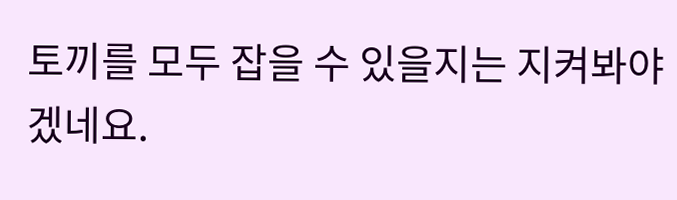토끼를 모두 잡을 수 있을지는 지켜봐야겠네요.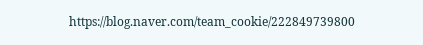https://blog.naver.com/team_cookie/222849739800